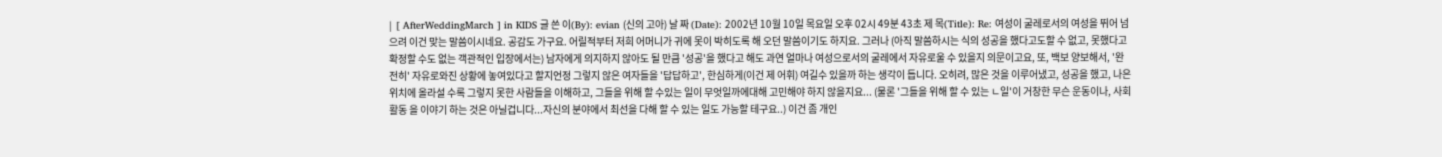| [ AfterWeddingMarch ] in KIDS 글 쓴 이(By): evian (신의 고아) 날 짜 (Date): 2002년 10월 10일 목요일 오후 02시 49분 43초 제 목(Title): Re: 여성이 굴레로서의 여성을 뛰어 넘으려 이건 맞는 말씀이시네요. 공감도 가구요. 어릴적부터 저희 어머니가 귀에 못이 박히도록 해 오던 말씀이기도 하지요. 그러나 (아직 말씀하시는 식의 성공을 했다고도할 수 없고, 못했다고 확정할 수도 없는 객관적인 입장에서는) 남자에게 의지하지 않아도 될 만큼 '성공'을 했다고 해도 과연 얼마나 여성으로서의 굴레에서 자유로울 수 있을지 의문이고요, 또, 백보 양보해서, '완전히' 자유로와진 상황에 놓여있다고 할지언정 그렇지 않은 여자들을 '답답하고', 한심하게(이건 제 어휘) 여길수 있을까 하는 생각이 듭니다. 오히려, 많은 것을 이루어냈고, 성공을 했고, 나은 위치에 올라설 수록 그렇지 못한 사람들을 이해하고, 그들을 위해 할 수있는 일이 무엇일까에대해 고민해야 하지 않을지요... (물론 '그들을 위해 할 수 있는 ㄴ일'이 거창한 무슨 운동이나, 사회활동 을 이야기 하는 것은 아닐겁니다...자신의 분야에서 최선을 다해 할 수 있는 일도 가능할 테구요..) 이건 좀 개인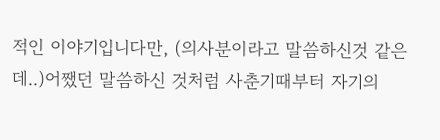적인 이야기입니다만, (의사분이라고 말씀하신것 같은데..)어쨌던 말씀하신 것처럼 사춘기때부터 자기의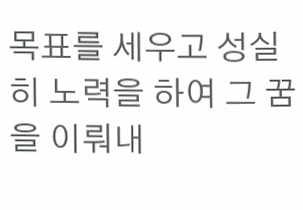목표를 세우고 성실히 노력을 하여 그 꿈을 이뤄내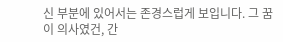신 부분에 있어서는 존경스럽게 보입니다. 그 꿈이 의사였건, 간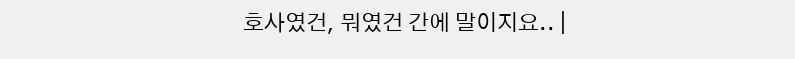호사였건, 뭐였건 간에 말이지요.. |